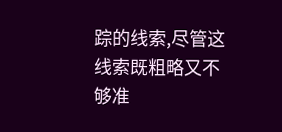踪的线索,尽管这线索既粗略又不够准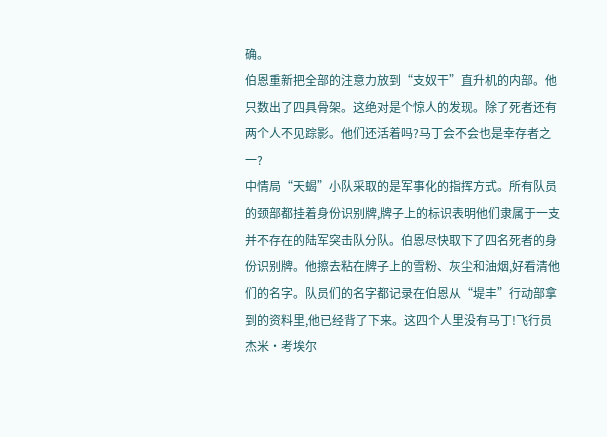确。
伯恩重新把全部的注意力放到“支奴干”直升机的内部。他只数出了四具骨架。这绝对是个惊人的发现。除了死者还有两个人不见踪影。他们还活着吗?马丁会不会也是幸存者之一?
中情局“天蝎”小队采取的是军事化的指挥方式。所有队员的颈部都挂着身份识别牌,牌子上的标识表明他们隶属于一支并不存在的陆军突击队分队。伯恩尽快取下了四名死者的身份识别牌。他擦去粘在牌子上的雪粉、灰尘和油烟,好看清他们的名字。队员们的名字都记录在伯恩从“堤丰”行动部拿到的资料里,他已经背了下来。这四个人里没有马丁!飞行员杰米·考埃尔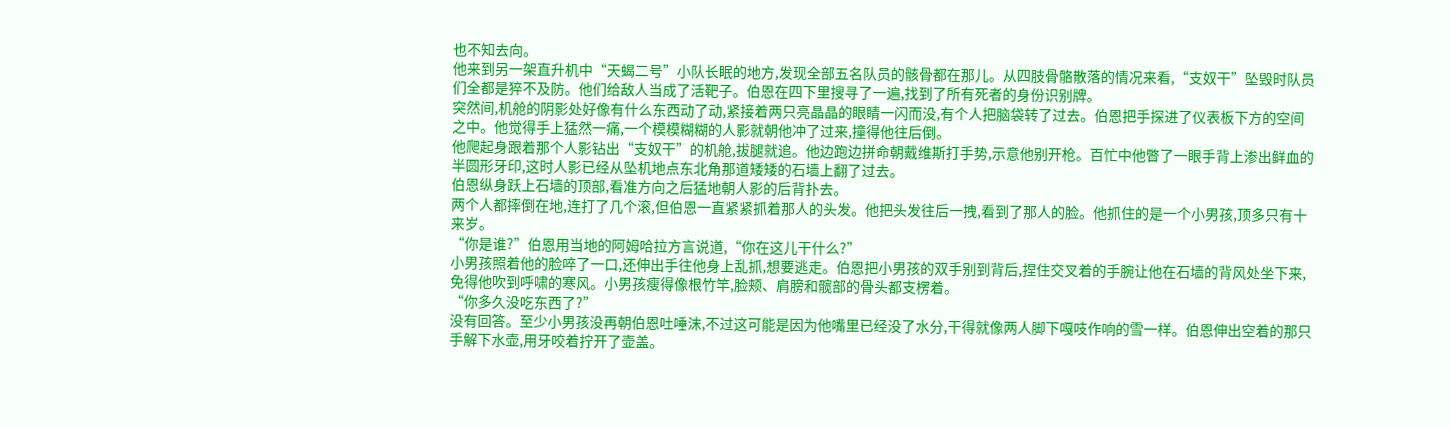也不知去向。
他来到另一架直升机中“天蝎二号”小队长眠的地方,发现全部五名队员的骸骨都在那儿。从四肢骨骼散落的情况来看,“支奴干”坠毁时队员们全都是猝不及防。他们给敌人当成了活靶子。伯恩在四下里搜寻了一遍,找到了所有死者的身份识别牌。
突然间,机舱的阴影处好像有什么东西动了动,紧接着两只亮晶晶的眼睛一闪而没,有个人把脑袋转了过去。伯恩把手探进了仪表板下方的空间之中。他觉得手上猛然一痛,一个模模糊糊的人影就朝他冲了过来,撞得他往后倒。
他爬起身跟着那个人影钻出“支奴干”的机舱,拔腿就追。他边跑边拼命朝戴维斯打手势,示意他别开枪。百忙中他瞥了一眼手背上渗出鲜血的半圆形牙印,这时人影已经从坠机地点东北角那道矮矮的石墙上翻了过去。
伯恩纵身跃上石墙的顶部,看准方向之后猛地朝人影的后背扑去。
两个人都摔倒在地,连打了几个滚,但伯恩一直紧紧抓着那人的头发。他把头发往后一拽,看到了那人的脸。他抓住的是一个小男孩,顶多只有十来岁。
“你是谁?”伯恩用当地的阿姆哈拉方言说道,“你在这儿干什么?”
小男孩照着他的脸啐了一口,还伸出手往他身上乱抓,想要逃走。伯恩把小男孩的双手别到背后,捏住交叉着的手腕让他在石墙的背风处坐下来,免得他吹到呼啸的寒风。小男孩瘦得像根竹竿,脸颊、肩膀和髋部的骨头都支楞着。
“你多久没吃东西了?”
没有回答。至少小男孩没再朝伯恩吐唾沫,不过这可能是因为他嘴里已经没了水分,干得就像两人脚下嘎吱作响的雪一样。伯恩伸出空着的那只手解下水壶,用牙咬着拧开了壶盖。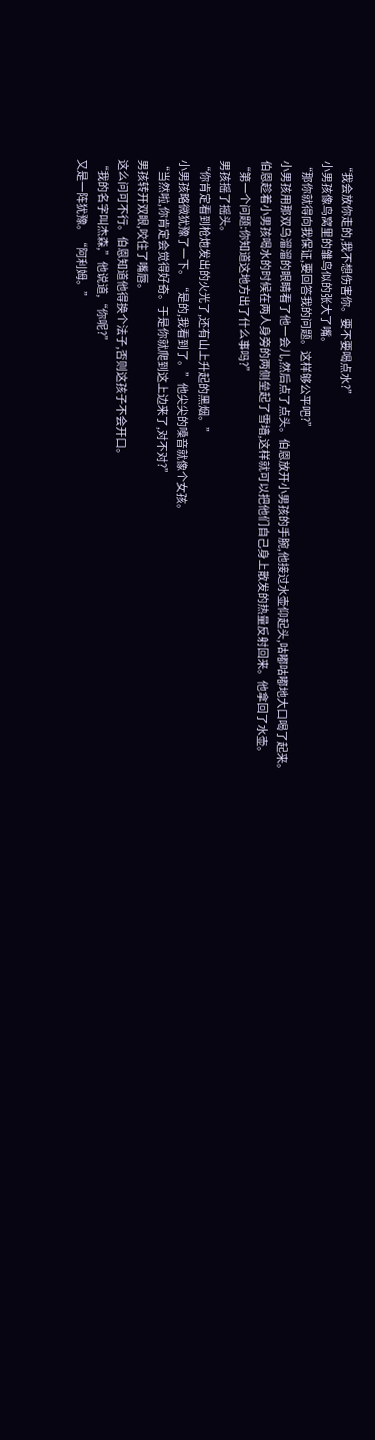“我会放你走的,我不想伤害你。要不要喝点水?”
小男孩像鸟窝里的雏鸟似的张大了嘴。
“那你就得向我保证,要回答我的问题。这样够公平吧?”
小男孩用那双乌溜溜的眼睛看了他一会儿,然后点了点头。伯恩放开小男孩的手腕,他接过水壶仰起头,咕嘟咕嘟地大口喝了起来。
伯恩趁着小男孩喝水的时候在两人身旁的两侧垒起了雪墙,这样就可以把他们自己身上散发的热量反射回来。他拿回了水壶。
“第一个问题:你知道这地方出了什么事吗?”
男孩摇了摇头。
“你肯定看到枪炮发出的火光了,还有山上升起的黑烟。”
小男孩略微犹豫了一下。“是的,我看到了。”他尖尖的嗓音就像个女孩。
“当然啦,你肯定会觉得好奇。于是你就爬到这上边来了,对不对?”
男孩转开双眼,咬住了嘴唇。
这么问可不行。伯恩知道他得换个法子,否则这孩子不会开口。
“我的名字叫杰森,”他说道,“你呢?”
又是一阵犹豫。“阿利姆。”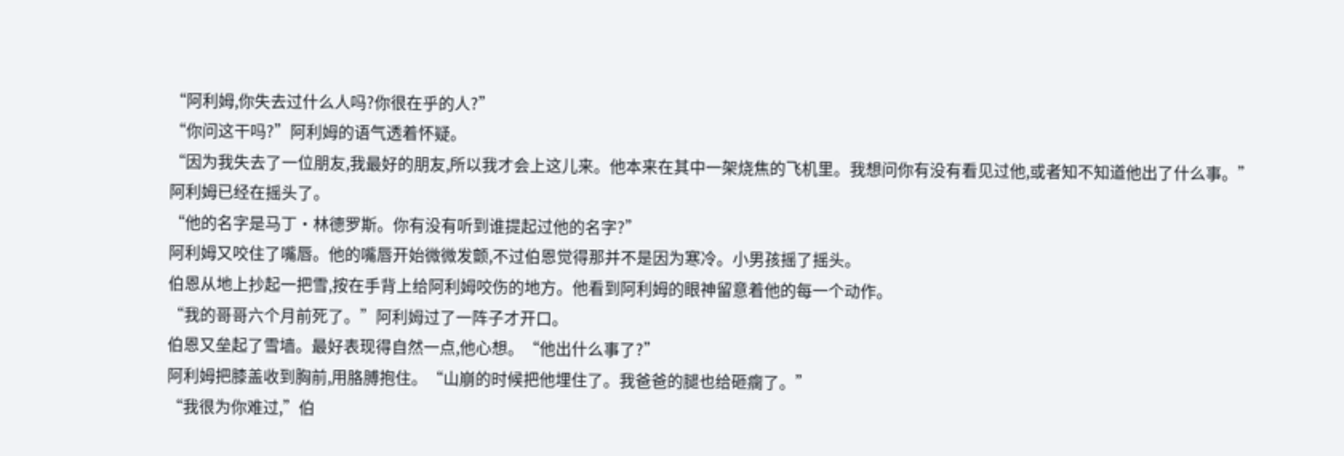“阿利姆,你失去过什么人吗?你很在乎的人?”
“你问这干吗?”阿利姆的语气透着怀疑。
“因为我失去了一位朋友,我最好的朋友,所以我才会上这儿来。他本来在其中一架烧焦的飞机里。我想问你有没有看见过他,或者知不知道他出了什么事。”
阿利姆已经在摇头了。
“他的名字是马丁·林德罗斯。你有没有听到谁提起过他的名字?”
阿利姆又咬住了嘴唇。他的嘴唇开始微微发颤,不过伯恩觉得那并不是因为寒冷。小男孩摇了摇头。
伯恩从地上抄起一把雪,按在手背上给阿利姆咬伤的地方。他看到阿利姆的眼神留意着他的每一个动作。
“我的哥哥六个月前死了。”阿利姆过了一阵子才开口。
伯恩又垒起了雪墙。最好表现得自然一点,他心想。“他出什么事了?”
阿利姆把膝盖收到胸前,用胳膊抱住。“山崩的时候把他埋住了。我爸爸的腿也给砸瘸了。”
“我很为你难过,”伯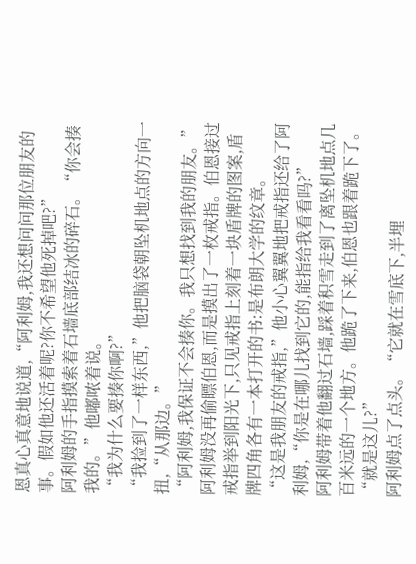恩真心真意地说道,“阿利姆,我还想问问那位朋友的事。假如他还活着呢?你不希望他死掉吧?”
阿利姆的手指摸索着石墙底部结冰的碎石。“你会揍我的。”他嘟哝着说。
“我为什么要揍你啊?”
“我捡到了一样东西,”他把脑袋朝坠机地点的方向一扭,“从那边。”
“阿利姆,我保证不会揍你。我只想找到我的朋友。”
阿利姆没再偷瞟伯恩,而是摸出了一枚戒指。伯恩接过戒指举到阳光下,只见戒指上刻着一块盾牌的图案,盾牌四角各有一本打开的书:是布朗大学的纹章。
“这是我朋友的戒指,”他小心翼翼地把戒指还给了阿利姆,“你是在哪儿找到它的,能指给我看看吗?”
阿利姆带着他翻过石墙,踩着积雪走到了离坠机地点几百米远的一个地方。他跪了下来,伯恩也跟着跪下了。
“就是这儿?”
阿利姆点了点头。“它就在雪底下,半埋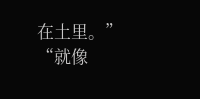在土里。”
“就像